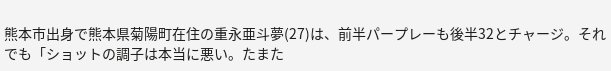熊本市出身で熊本県菊陽町在住の重永亜斗夢(27)は、前半パープレーも後半32とチャージ。それでも「ショットの調子は本当に悪い。たまた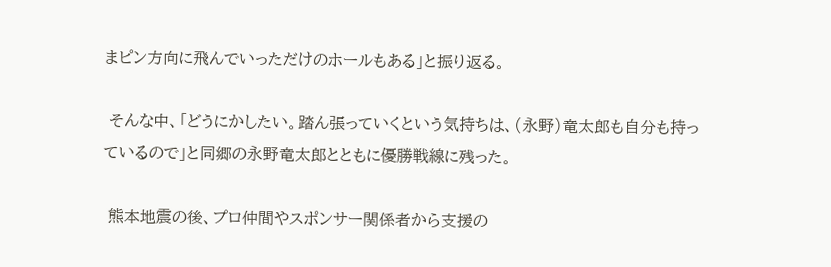まピン方向に飛んでいっただけのホールもある」と振り返る。

 そんな中、「どうにかしたい。踏ん張っていくという気持ちは、(永野)竜太郎も自分も持っているので」と同郷の永野竜太郎とともに優勝戦線に残った。

 熊本地震の後、プロ仲間やスポンサー関係者から支援の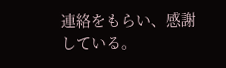連絡をもらい、感謝している。